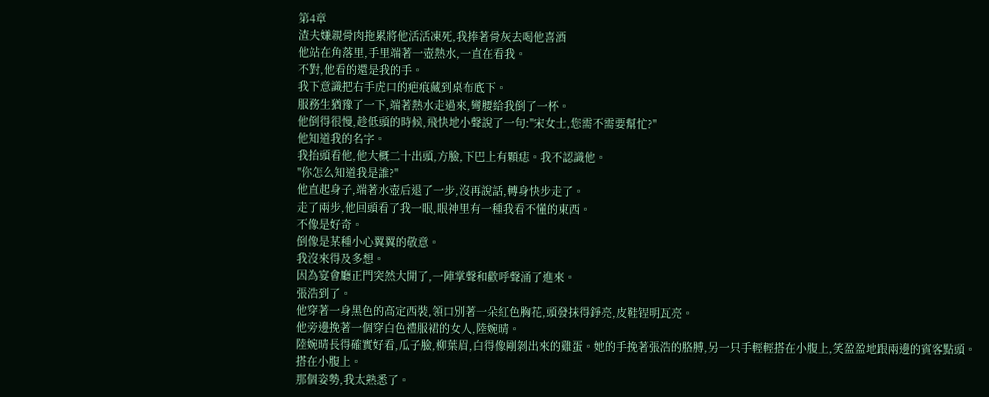第4章
渣夫嫌親骨肉拖累將他活活凍死,我捧著骨灰去喝他喜酒
他站在角落里,手里端著一壺熱水,一直在看我。
不對,他看的還是我的手。
我下意識把右手虎口的疤痕藏到桌布底下。
服務生猶豫了一下,端著熱水走過來,彎腰給我倒了一杯。
他倒得很慢,趁低頭的時候,飛快地小聲說了一句:"宋女士,您需不需要幫忙?"
他知道我的名字。
我抬頭看他,他大概二十出頭,方臉,下巴上有顆痣。我不認識他。
"你怎么知道我是誰?"
他直起身子,端著水壺后退了一步,沒再說話,轉身快步走了。
走了兩步,他回頭看了我一眼,眼神里有一種我看不懂的東西。
不像是好奇。
倒像是某種小心翼翼的敬意。
我沒來得及多想。
因為宴會廳正門突然大開了,一陣掌聲和歡呼聲涌了進來。
張浩到了。
他穿著一身黑色的高定西裝,領口別著一朵紅色胸花,頭發抹得錚亮,皮鞋锃明瓦亮。
他旁邊挽著一個穿白色禮服裙的女人,陸婉晴。
陸婉晴長得確實好看,瓜子臉,柳葉眉,白得像剛剝出來的雞蛋。她的手挽著張浩的胳膊,另一只手輕輕搭在小腹上,笑盈盈地跟兩邊的賓客點頭。
搭在小腹上。
那個姿勢,我太熟悉了。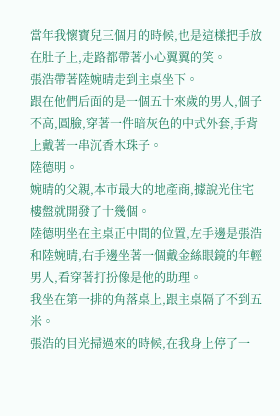當年我懷寶兒三個月的時候,也是這樣把手放在肚子上,走路都帶著小心翼翼的笑。
張浩帶著陸婉晴走到主桌坐下。
跟在他們后面的是一個五十來歲的男人,個子不高,圓臉,穿著一件暗灰色的中式外套,手背上戴著一串沉香木珠子。
陸德明。
婉晴的父親,本市最大的地產商,據說光住宅樓盤就開發了十幾個。
陸德明坐在主桌正中間的位置,左手邊是張浩和陸婉晴,右手邊坐著一個戴金絲眼鏡的年輕男人,看穿著打扮像是他的助理。
我坐在第一排的角落桌上,跟主桌隔了不到五米。
張浩的目光掃過來的時候,在我身上停了一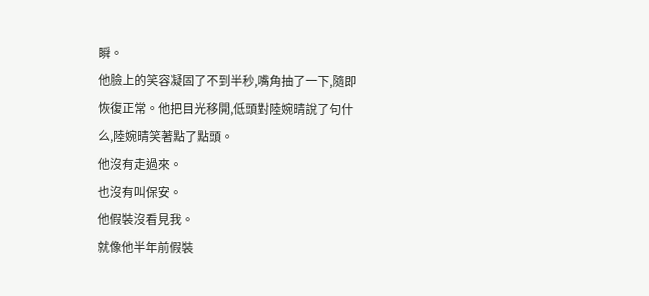瞬。
他臉上的笑容凝固了不到半秒,嘴角抽了一下,隨即恢復正常。他把目光移開,低頭對陸婉晴說了句什么,陸婉晴笑著點了點頭。
他沒有走過來。
也沒有叫保安。
他假裝沒看見我。
就像他半年前假裝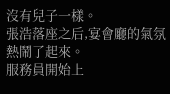沒有兒子一樣。
張浩落座之后,宴會廳的氣氛熱鬧了起來。
服務員開始上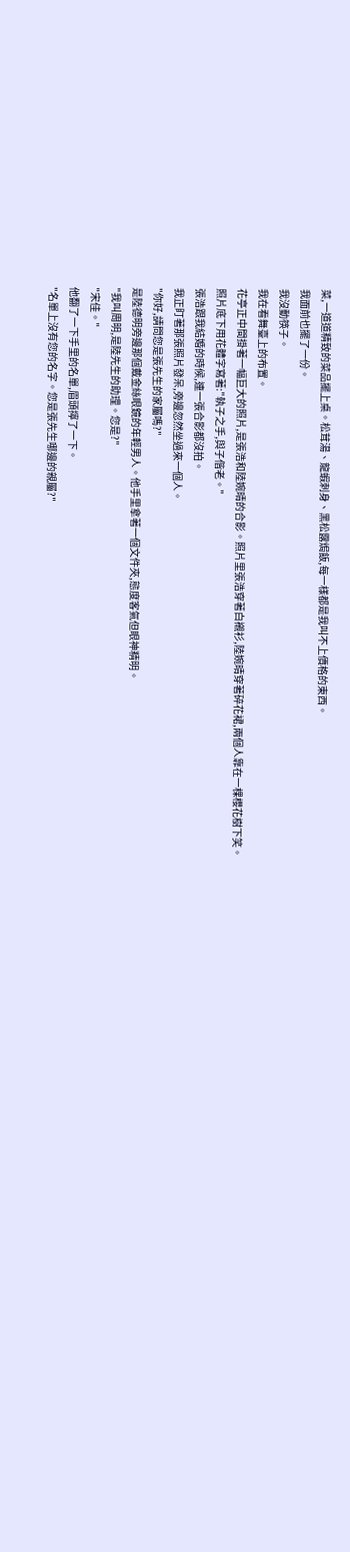菜,一道道精致的菜品擺上桌。松茸湯、龍蝦刺身、黑松露焗飯,每一樣都是我叫不上價格的東西。
我面前也擺了一份。
我沒動筷子。
我在看舞臺上的布置。
花亭正中間掛著一幅巨大的照片,是張浩和陸婉晴的合影。照片里張浩穿著白襯衫,陸婉晴穿著碎花裙,兩個人靠在一棵櫻花樹下笑。
照片底下用花體字寫著:"執子之手,與子偕老。"
張浩跟我結婚的時候,連一張合影都沒拍。
我正盯著那張照片發呆,旁邊忽然坐過來一個人。
"你好,請問您是張先生的家屬嗎?"
是陸德明旁邊那個戴金絲眼鏡的年輕男人。他手里拿著一個文件夾,態度客氣但眼神精明。
"我叫周明,是陸先生的助理。您是?"
"宋佳。"
他翻了一下手里的名單,眉頭擰了一下。
"名單上沒有您的名字。您是張先生哪邊的親屬?"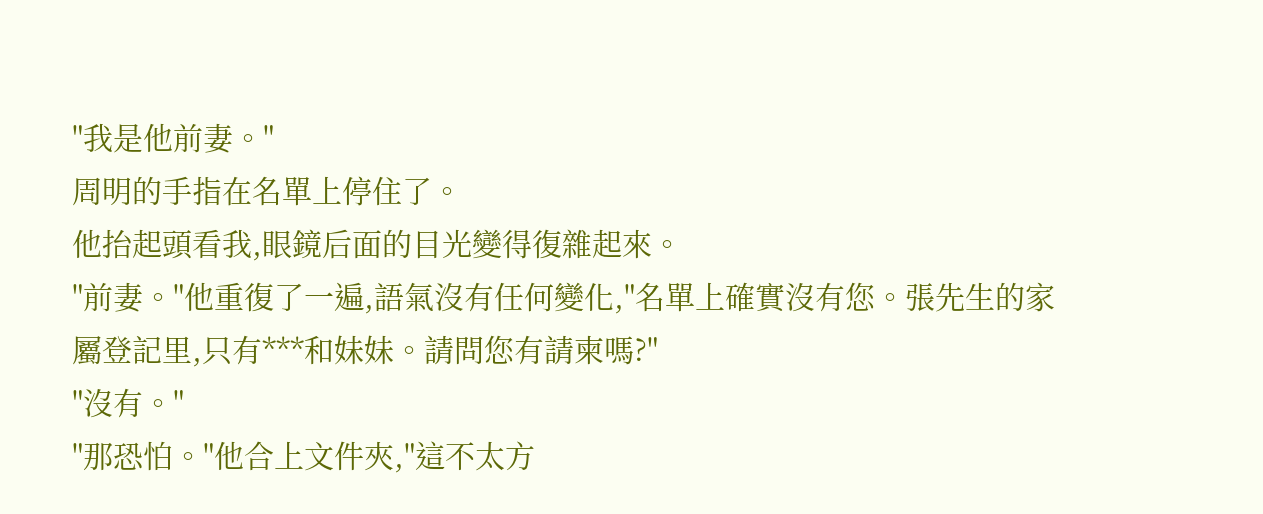"我是他前妻。"
周明的手指在名單上停住了。
他抬起頭看我,眼鏡后面的目光變得復雜起來。
"前妻。"他重復了一遍,語氣沒有任何變化,"名單上確實沒有您。張先生的家屬登記里,只有***和妹妹。請問您有請柬嗎?"
"沒有。"
"那恐怕。"他合上文件夾,"這不太方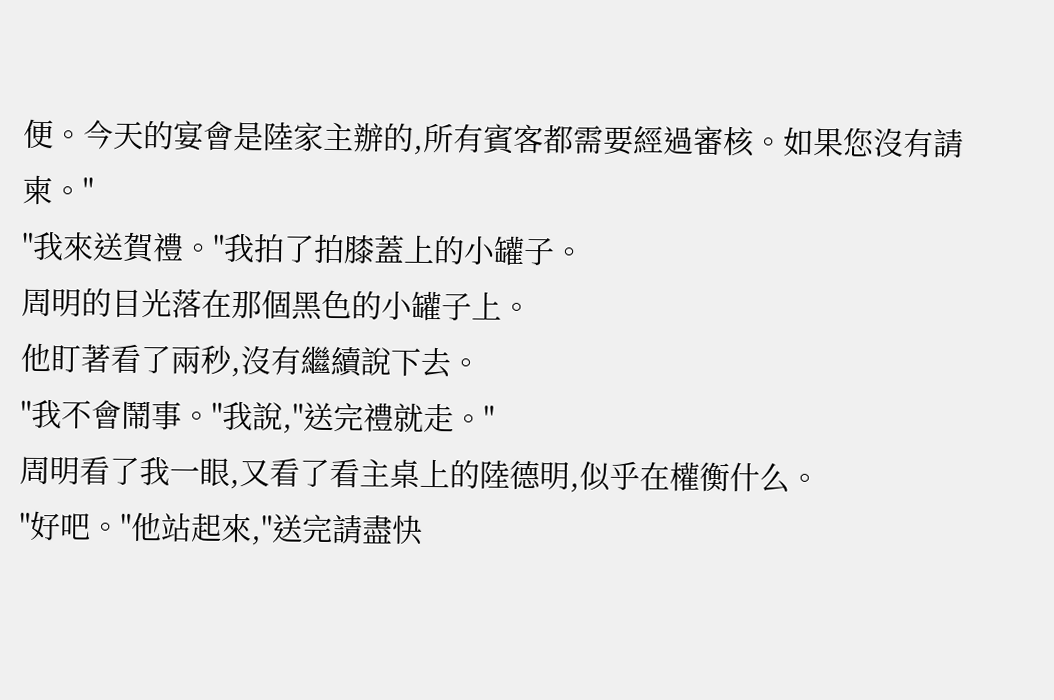便。今天的宴會是陸家主辦的,所有賓客都需要經過審核。如果您沒有請柬。"
"我來送賀禮。"我拍了拍膝蓋上的小罐子。
周明的目光落在那個黑色的小罐子上。
他盯著看了兩秒,沒有繼續說下去。
"我不會鬧事。"我說,"送完禮就走。"
周明看了我一眼,又看了看主桌上的陸德明,似乎在權衡什么。
"好吧。"他站起來,"送完請盡快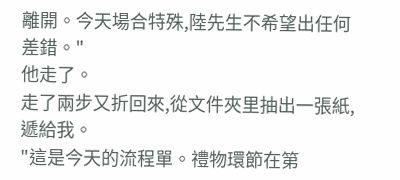離開。今天場合特殊,陸先生不希望出任何差錯。"
他走了。
走了兩步又折回來,從文件夾里抽出一張紙,遞給我。
"這是今天的流程單。禮物環節在第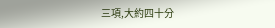三項,大約四十分